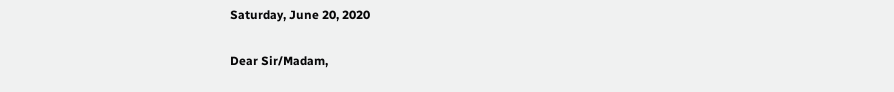Saturday, June 20, 2020

Dear Sir/Madam,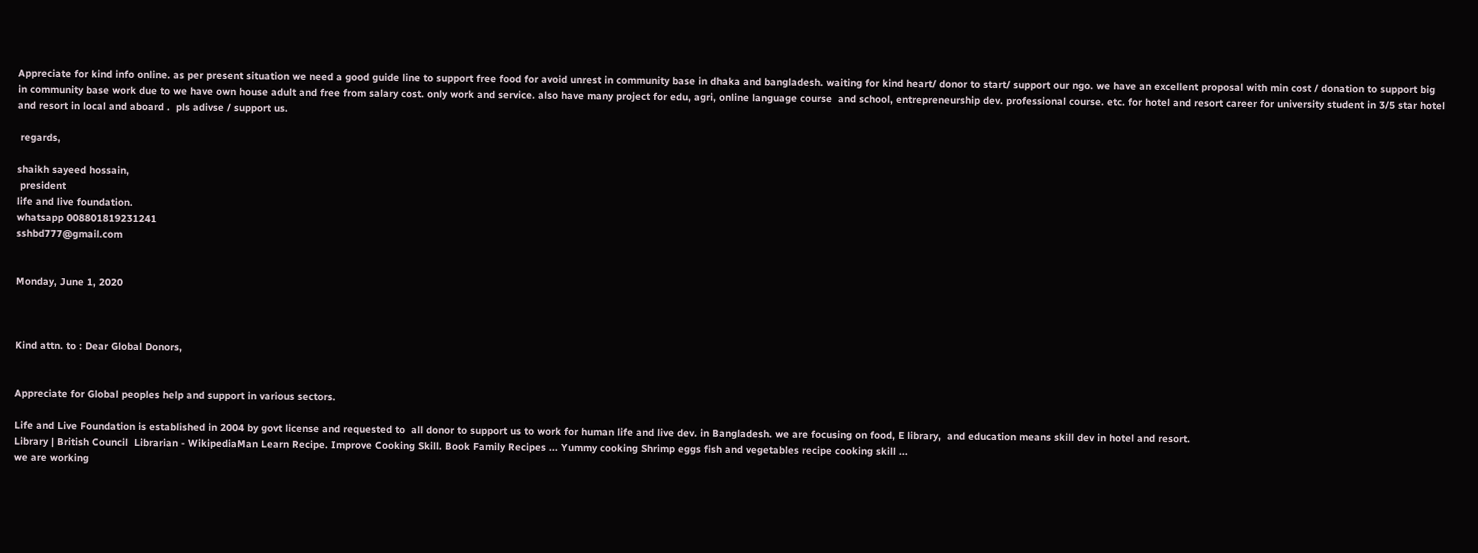Appreciate for kind info online. as per present situation we need a good guide line to support free food for avoid unrest in community base in dhaka and bangladesh. waiting for kind heart/ donor to start/ support our ngo. we have an excellent proposal with min cost / donation to support big in community base work due to we have own house adult and free from salary cost. only work and service. also have many project for edu, agri, online language course  and school, entrepreneurship dev. professional course. etc. for hotel and resort career for university student in 3/5 star hotel and resort in local and aboard .  pls adivse / support us.

 regards,

shaikh sayeed hossain,
 president
life and live foundation.
whatsapp 008801819231241
sshbd777@gmail.com


Monday, June 1, 2020



Kind attn. to : Dear Global Donors,


Appreciate for Global peoples help and support in various sectors.

Life and Live Foundation is established in 2004 by govt license and requested to  all donor to support us to work for human life and live dev. in Bangladesh. we are focusing on food, E library,  and education means skill dev in hotel and resort.
Library | British Council  Librarian - WikipediaMan Learn Recipe. Improve Cooking Skill. Book Family Recipes ... Yummy cooking Shrimp eggs fish and vegetables recipe cooking skill ...
we are working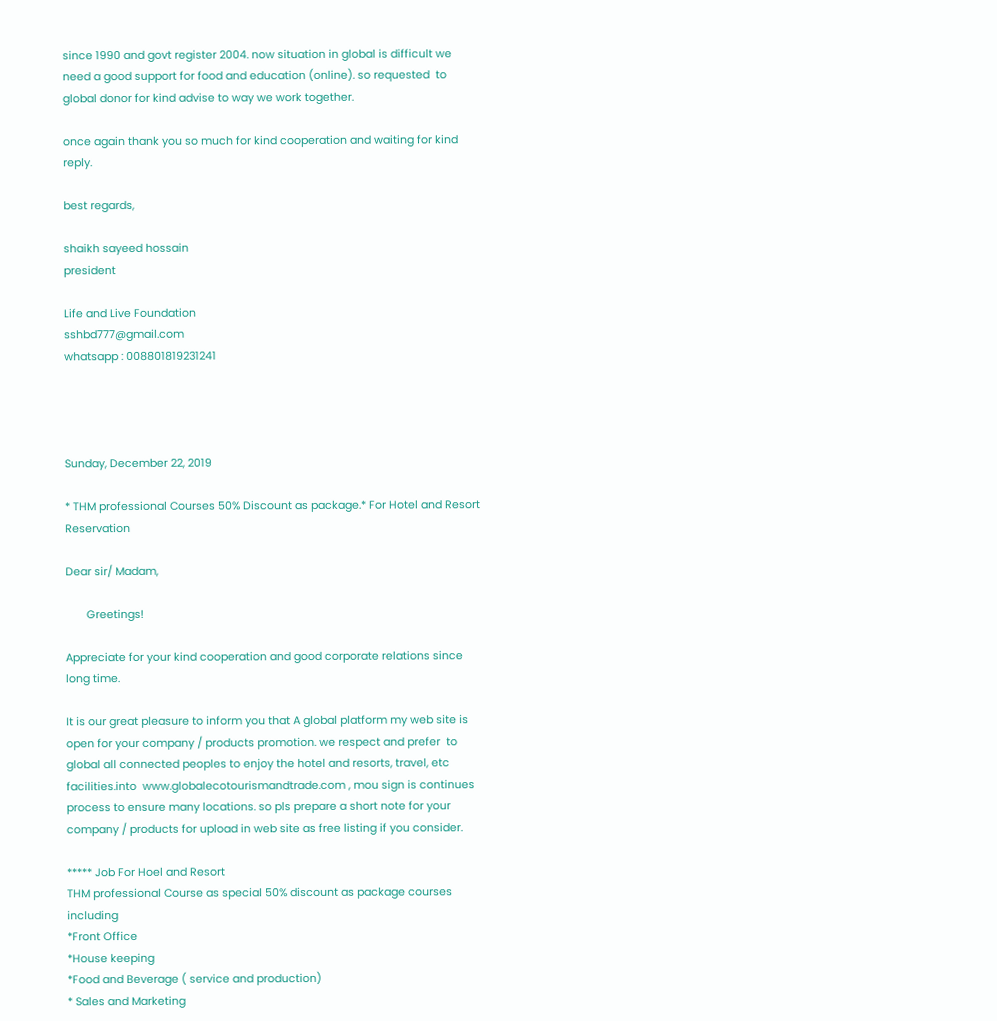since 1990 and govt register 2004. now situation in global is difficult we need a good support for food and education (online). so requested  to global donor for kind advise to way we work together.

once again thank you so much for kind cooperation and waiting for kind reply.

best regards,

shaikh sayeed hossain
president

Life and Live Foundation
sshbd777@gmail.com
whatsapp : 008801819231241




Sunday, December 22, 2019

* THM professional Courses 50% Discount as package.* For Hotel and Resort Reservation

Dear sir/ Madam,

       Greetings!

Appreciate for your kind cooperation and good corporate relations since long time.

It is our great pleasure to inform you that A global platform my web site is open for your company / products promotion. we respect and prefer  to global all connected peoples to enjoy the hotel and resorts, travel, etc facilities.into  www.globalecotourismandtrade.com , mou sign is continues process to ensure many locations. so pls prepare a short note for your company / products for upload in web site as free listing if you consider.

***** Job For Hoel and Resort
THM professional Course as special 50% discount as package courses including
*Front Office
*House keeping
*Food and Beverage ( service and production)
* Sales and Marketing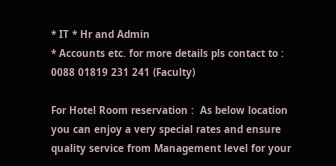* IT * Hr and Admin
* Accounts etc. for more details pls contact to : 0088 01819 231 241 (Faculty)

For Hotel Room reservation :  As below location you can enjoy a very special rates and ensure quality service from Management level for your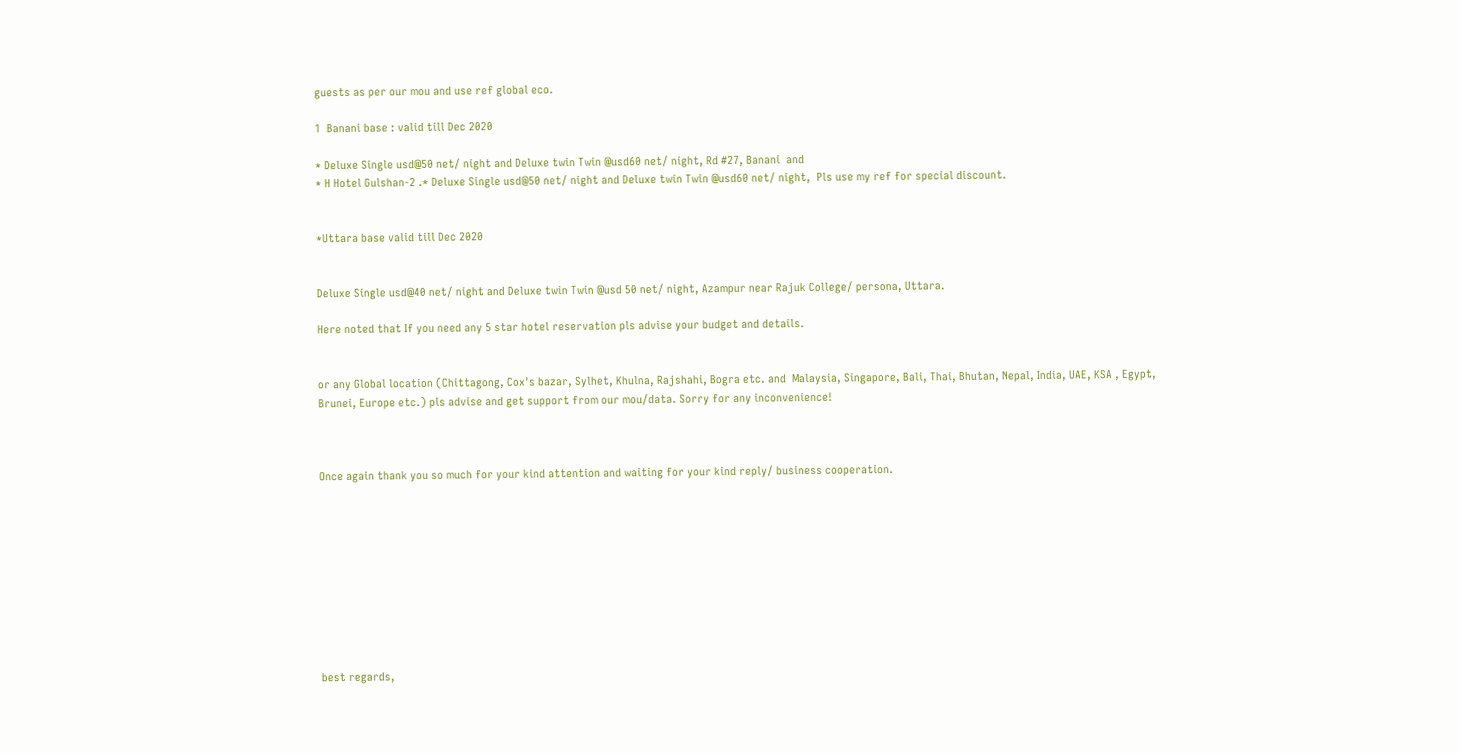guests as per our mou and use ref global eco.

1  Banani base : valid till Dec 2020

* Deluxe Single usd@50 net/ night and Deluxe twin Twin @usd60 net/ night, Rd #27, Banani  and
* H Hotel Gulshan-2 .* Deluxe Single usd@50 net/ night and Deluxe twin Twin @usd60 net/ night,  Pls use my ref for special discount.


*Uttara base valid till Dec 2020


Deluxe Single usd@40 net/ night and Deluxe twin Twin @usd 50 net/ night, Azampur near Rajuk College/ persona, Uttara.

Here noted that If you need any 5 star hotel reservation pls advise your budget and details.


or any Global location (Chittagong, Cox's bazar, Sylhet, Khulna, Rajshahi, Bogra etc. and  Malaysia, Singapore, Bali, Thai, Bhutan, Nepal, India, UAE, KSA , Egypt, Brunei, Europe etc.) pls advise and get support from our mou/data. Sorry for any inconvenience!



Once again thank you so much for your kind attention and waiting for your kind reply/ business cooperation.










best regards,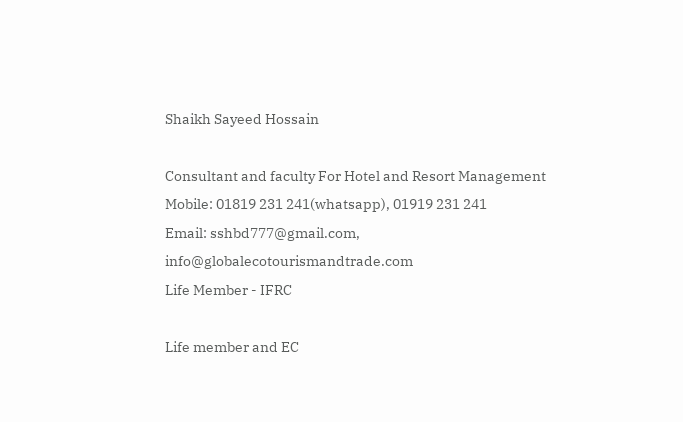Shaikh Sayeed Hossain

Consultant and faculty For Hotel and Resort Management
Mobile: 01819 231 241(whatsapp), 01919 231 241
Email: sshbd777@gmail.com, info@globalecotourismandtrade.com
Life Member - IFRC

Life member and EC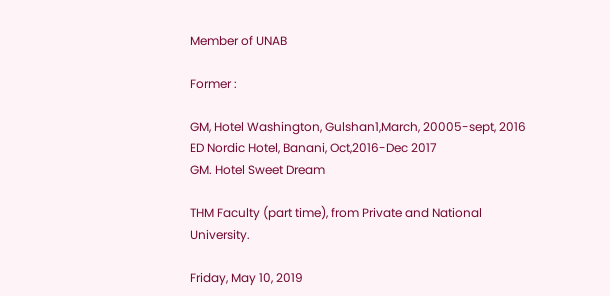Member of UNAB

Former :

GM, Hotel Washington, Gulshan1,March, 20005-sept, 2016
ED Nordic Hotel, Banani, Oct,2016-Dec 2017
GM. Hotel Sweet Dream

THM Faculty (part time), from Private and National University.

Friday, May 10, 2019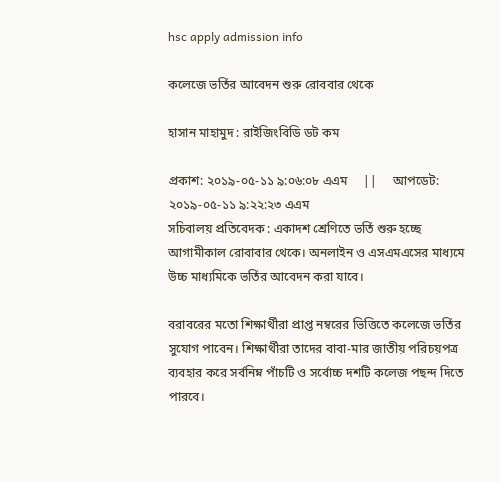hsc apply admission info

কলেজে ভর্তির আবেদন শুরু রোববার থেকে

হাসান মাহামুদ : রাইজিংবিডি ডট কম

প্রকাশ: ২০১৯-০৫-১১ ৯:০৬:০৮ এএম     ||     আপডেট: ২০১৯-০৫-১১ ৯:২২:২৩ এএম
সচিবালয় প্রতিবেদক : একাদশ শ্রেণিতে ভর্তি শুরু হচ্ছে আগামীকাল রোবাবার থেকে। অনলাইন ও এসএমএসের মাধ্যমে উচ্চ মাধ্যমিকে ভর্তির আবেদন করা যাবে।

বরাবরের মতো শিক্ষার্থীরা প্রাপ্ত নম্বরের ভিত্তিতে কলেজে ভর্তির সুযোগ পাবেন। শিক্ষার্থীরা তাদের বাবা-মার জাতীয় পরিচয়পত্র ব্যবহার করে সর্বনিম্ন পাঁচটি ও সর্বোচ্চ দশটি কলেজ পছন্দ দিতে পারবে।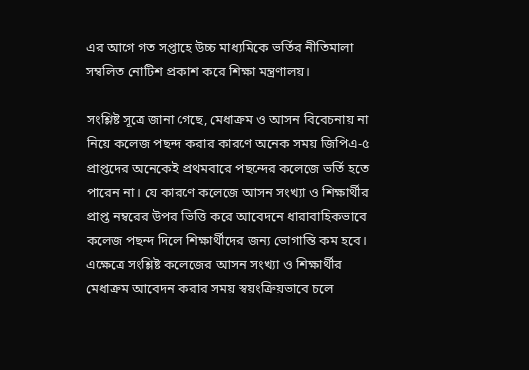এর আগে গত সপ্তাহে উচ্চ মাধ্যমিকে ভর্তির নীতিমালা সম্বলিত নোটিশ প্রকাশ করে শিক্ষা মন্ত্রণালয়।

সংশ্লিষ্ট সূত্রে জানা গেছে, মেধাক্রম ও আসন বিবেচনায় না নিয়ে কলেজ পছন্দ করার কারণে অনেক সময় জিপিএ-৫ প্রাপ্তদের অনেকেই প্রথমবারে পছন্দের কলেজে ভর্তি হতে পারেন না। যে কারণে কলেজে আসন সংখ্যা ও শিক্ষার্থীর প্রাপ্ত নম্বরের উপর ভিত্তি করে আবেদনে ধারাবাহিকভাবে কলেজ পছন্দ দিলে শিক্ষার্থীদের জন্য ভোগান্তি কম হবে। এক্ষেত্রে সংশ্লিষ্ট কলেজের আসন সংখ্যা ও শিক্ষার্থীর মেধাক্রম আবেদন করার সময় স্বয়ংক্রিয়ভাবে চলে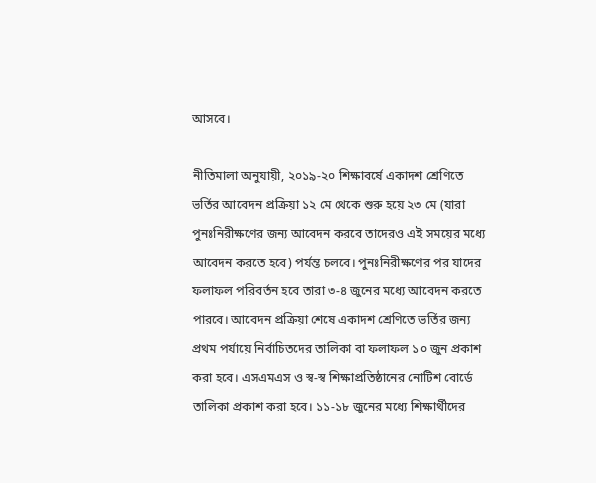আসবে।

নীতিমালা অনুযায়ী, ২০১৯-২০ শিক্ষাবর্ষে একাদশ শ্রেণিতে ভর্তির আবেদন প্রক্রিয়া ১২ মে থেকে শুরু হয়ে ২৩ মে (যারা পুনঃনিরীক্ষণের জন্য আবেদন করবে তাদেরও এই সময়ের মধ্যে আবেদন করতে হবে) পর্যন্ত চলবে। পুনঃনিরীক্ষণের পর যাদের ফলাফল পরিবর্তন হবে তারা ৩-৪ জুনের মধ্যে আবেদন করতে পারবে। আবেদন প্রক্রিয়া শেষে একাদশ শ্রেণিতে ভর্তির জন্য প্রথম পর্যায়ে নির্বাচিতদের তালিকা বা ফলাফল ১০ জুন প্রকাশ করা হবে। এসএমএস ও স্ব-স্ব শিক্ষাপ্রতিষ্ঠানের নোটিশ বোর্ডে তালিকা প্রকাশ করা হবে। ১১-১৮ জুনের মধ্যে শিক্ষার্থীদের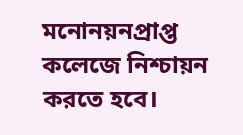মনোনয়নপ্রাপ্ত কলেজে নিশ্চায়ন করতে হবে।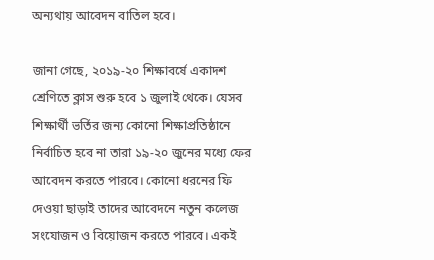অন্যথায় আবেদন বাতিল হবে।

জানা গেছে, ২০১৯-২০ শিক্ষাবর্ষে একাদশ শ্রেণিতে ক্লাস শুরু হবে ১ জুলাই থেকে। যেসব শিক্ষার্থী ভর্তির জন্য কোনো শিক্ষাপ্রতিষ্ঠানে নির্বাচিত হবে না তারা ১৯-২০ জুনের মধ্যে ফের আবেদন করতে পারবে। কোনো ধরনের ফি দেওয়া ছাড়াই তাদের আবেদনে নতুন কলেজ সংযোজন ও বিয়োজন করতে পারবে। একই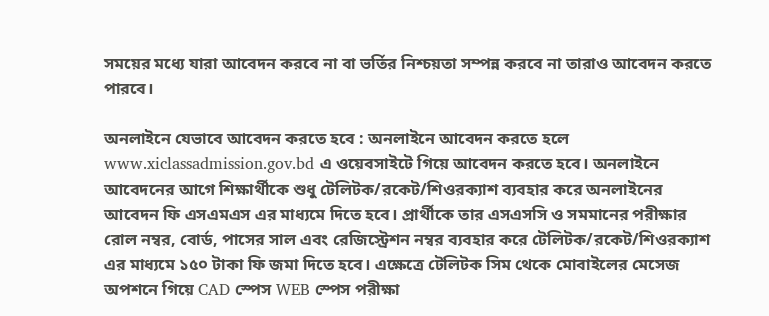সময়ের মধ্যে যারা আবেদন করবে না বা ভর্তির নিশ্চয়তা সম্পন্ন করবে না তারাও আবেদন করতে পারবে।

অনলাইনে যেভাবে আবেদন করতে হবে : অনলাইনে আবেদন করতে হলে  www.xiclassadmission.gov.bd এ ওয়েবসাইটে গিয়ে আবেদন করতে হবে। অনলাইনে আবেদনের আগে শিক্ষার্থীকে শুধু টেলিটক/রকেট/শিওরক্যাশ ব্যবহার করে অনলাইনের আবেদন ফি এসএমএস এর মাধ্যমে দিতে হবে। প্রার্থীকে তার এসএসসি ও সমমানের পরীক্ষার রোল নম্বর, বোর্ড, পাসের সাল এবং রেজিস্ট্রেশন নম্বর ব্যবহার করে টেলিটক/রকেট/শিওরক্যাশ এর মাধ্যমে ১৫০ টাকা ফি জমা দিতে হবে। এক্ষেত্রে টেলিটক সিম থেকে মোবাইলের মেসেজ অপশনে গিয়ে CAD স্পেস WEB স্পেস পরীক্ষা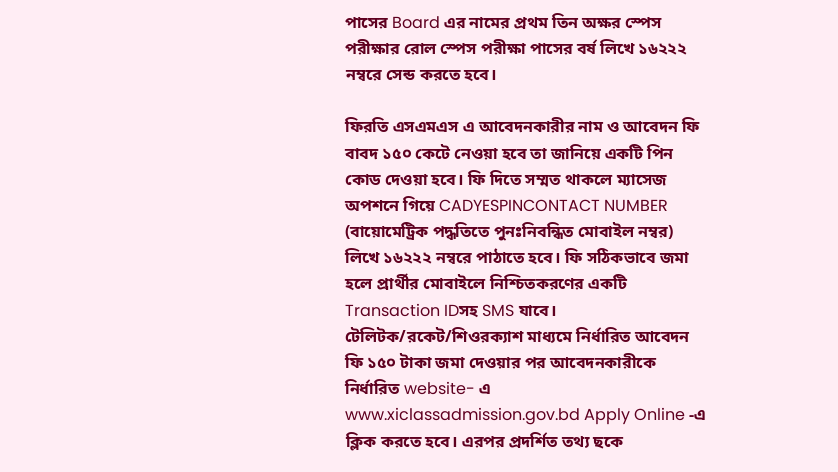পাসের Board এর নামের প্রথম তিন অক্ষর স্পেস পরীক্ষার রোল স্পেস পরীক্ষা পাসের বর্ষ লিখে ১৬২২২ নম্বরে সেন্ড করতে হবে।

ফিরতি এসএমএস এ আবেদনকারীর নাম ও আবেদন ফি বাবদ ১৫০ কেটে নেওয়া হবে তা জানিয়ে একটি পিন কোড দেওয়া হবে। ফি দিতে সম্মত থাকলে ম্যাসেজ অপশনে গিয়ে CADYESPINCONTACT NUMBER (বায়োমেট্রিক পদ্ধতিতে পুনঃনিবন্ধিত মোবাইল নম্বর) লিখে ১৬২২২ নম্বরে পাঠাতে হবে। ফি সঠিকভাবে জমা হলে প্রার্থীর মোবাইলে নিশ্চিতকরণের একটি Transaction IDসহ SMS যাবে। টেলিটক/রকেট/শিওরক্যাশ মাধ্যমে নির্ধারিত আবেদন ফি ১৫০ টাকা জমা দেওয়ার পর আবেদনকারীকে নির্ধারিত website- এ www.xiclassadmission.gov.bd Apply Online -এ ক্লিক করতে হবে। এরপর প্রদর্শিত তথ্য ছকে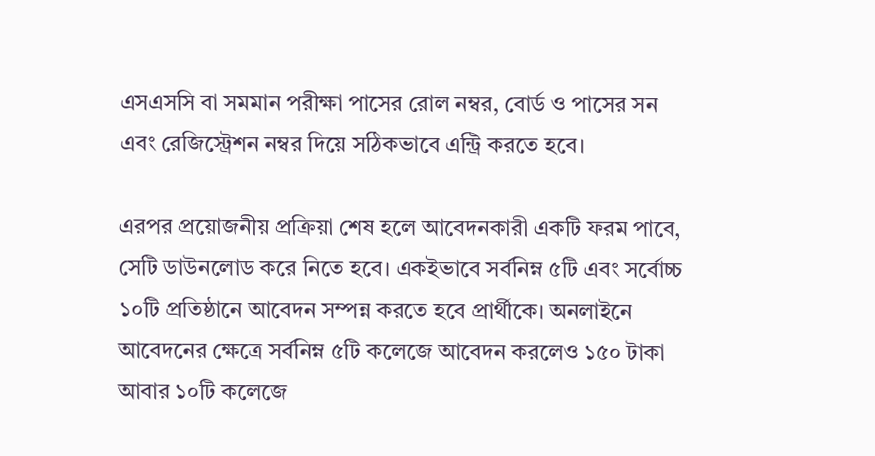এসএসসি বা সমমান পরীক্ষা পাসের রোল নম্বর, বোর্ড ও পাসের সন এবং রেজিস্ট্রেশন নম্বর দিয়ে সঠিকভাবে এন্ট্রি করতে হবে।

এরপর প্রয়োজনীয় প্রক্রিয়া শেষ হলে আবেদনকারী একটি ফরম পাবে, সেটি ডাউনলোড করে নিতে হবে। একইভাবে সর্বনিম্ন ৫টি এবং সর্বোচ্চ ১০টি প্রতিষ্ঠানে আবেদন সম্পন্ন করতে হবে প্রার্থীকে। অনলাইনে আবেদনের ক্ষেত্রে সর্বনিম্ন ৫টি কলেজে আবেদন করলেও ১৫০ টাকা আবার ১০টি কলেজে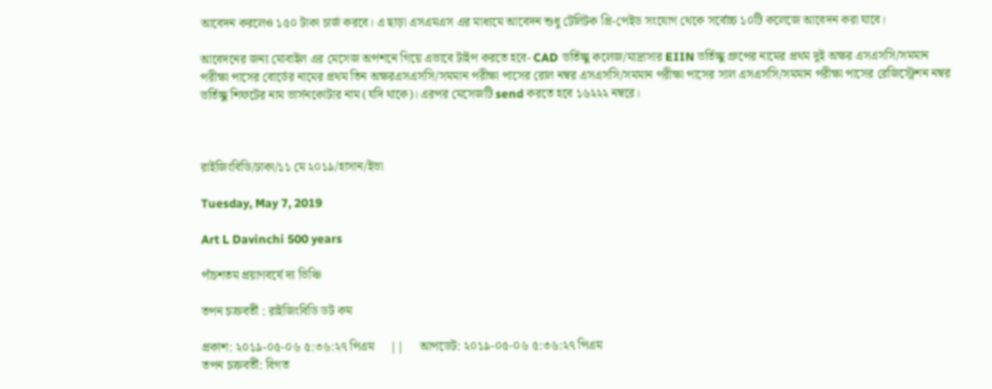আবেদন করলেও ১৫০ টাকা চার্জ করবে। এ ছাড়া এসএমএস এর মাধ্যমে আবেদন শুধু টেলিটক প্রি-পেইড সংযোগ থেকে সর্বোচ্চ ১০টি কলেজে আবেদন করা যাবে।

আবেদনের জন্য মোবাইল এর মেসেজ অপশনে গিয়ে এভাবে টাইপ করতে হবে- CAD ভর্তিচ্ছু কলেজ/মাদ্রাসার EIIN ভর্তিচ্ছু গ্রুপের নামের প্রথম দুই অক্ষর এসএসসি/সমমান পরীক্ষা পাসের বোর্ডের নামের প্রথম তিন অক্ষরএসএসসি/সমমান পরীক্ষা পাসের রোল নম্বর এসএসসি/সমমান পরীক্ষা পাসের সাল এসএসসি/সমমান পরীক্ষা পাসের রেজিস্ট্রেশন নম্বর ভর্তিচ্ছু শিফটের নাম ভার্সনকোটার নাম (যদি থাকে)। এরপর মেসেজটি send করতে হবে ১৬২২২ নম্বরে।



রাইজিংবিডি/ঢাকা/১১ মে ২০১৯/হাসান/ইভা

Tuesday, May 7, 2019

Art L Davinchi 500 years

পাঁচশতম প্রয়াণবর্ষে দ্য ভিঞ্চি

তপন চক্রবর্তী : রাইজিংবিডি ডট কম

প্রকাশ: ২০১৯-০৫-০৬ ৫:৩৬:২৭ পিএম     ||     আপডেট: ২০১৯-০৫-০৬ ৫:৩৬:২৭ পিএম
তপন চক্রবর্তী: বিগত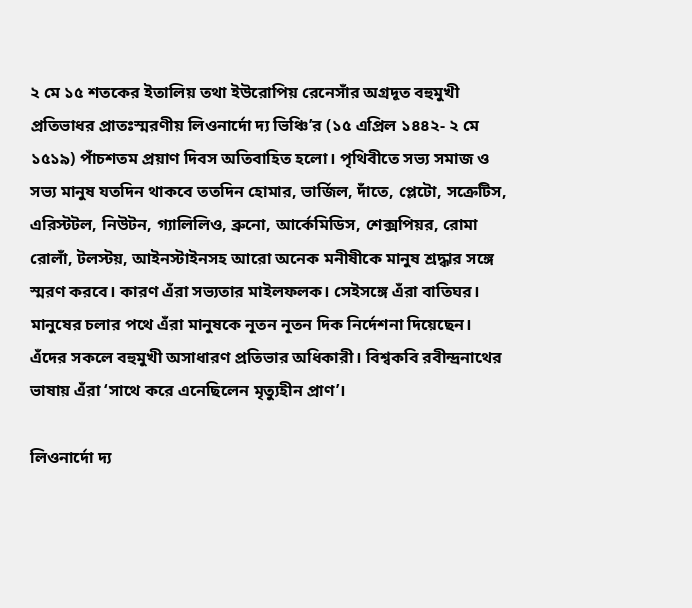২ মে ১৫ শতকের ইতালিয় তথা ইউরোপিয় রেনেসাঁর অগ্রদূত বহুমুখী প্রতিভাধর প্রাতঃস্মরণীয় লিওনার্দো দ্য ভিঞ্চি’র (১৫ এপ্রিল ১৪৪২- ২ মে ১৫১৯) পাঁচশতম প্রয়াণ দিবস অতিবাহিত হলো। পৃথিবীতে সভ্য সমাজ ও সভ্য মানুষ যতদিন থাকবে ততদিন হোমার, ভার্জিল, দাঁতে, প্লেটো, সক্রেটিস, এরিস্টটল, নিউটন, গ্যালিলিও, ব্রুনো, আর্কেমিডিস, শেক্সপিয়র, রোমা রোলাঁ, টলস্টয়, আইনস্টাইনসহ আরো অনেক মনীষীকে মানুষ শ্রদ্ধার সঙ্গে স্মরণ করবে। কারণ এঁরা সভ্যতার মাইলফলক। সেইসঙ্গে এঁরা বাতিঘর। মানুষের চলার পথে এঁরা মানুষকে নূতন নূতন দিক নির্দেশনা দিয়েছেন। এঁদের সকলে বহুমুখী অসাধারণ প্রতিভার অধিকারী। বিশ্বকবি রবীন্দ্রনাথের ভাষায় এঁরা ‘সাথে করে এনেছিলেন মৃত্যুহীন প্রাণ’।

লিওনার্দো দ্য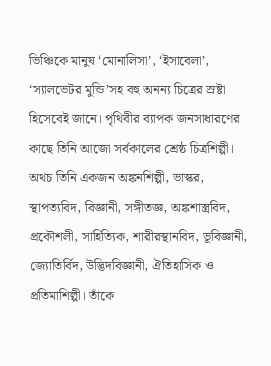ভিঞ্চিকে মানুষ ‘মোনালিসা’, ‘ইসাবেলা’, ‘স্যালভেটর মুন্ডি’সহ বহু অনন্য চিত্রের স্রষ্টা হিসেবেই জানে। পৃথিবীর ব্যাপক জনসাধারণের কাছে তিনি আজো সর্বকালের শ্রেষ্ঠ চিত্রশিল্পী। অথচ তিনি একজন অঙ্কনশিল্পী, ভাস্কর, স্থাপত্যবিদ, বিজ্ঞানী, সঙ্গীতজ্ঞ, অঙ্কশাস্ত্রবিদ, প্রকৌশলী, সাহিত্যিক, শারীরস্থানবিদ, ভূবিজ্ঞানী, জ্যোতির্বিদ, উদ্ভিদবিজ্ঞানী, ঐতিহাসিক ও প্রতিমাশিল্পী। তাঁকে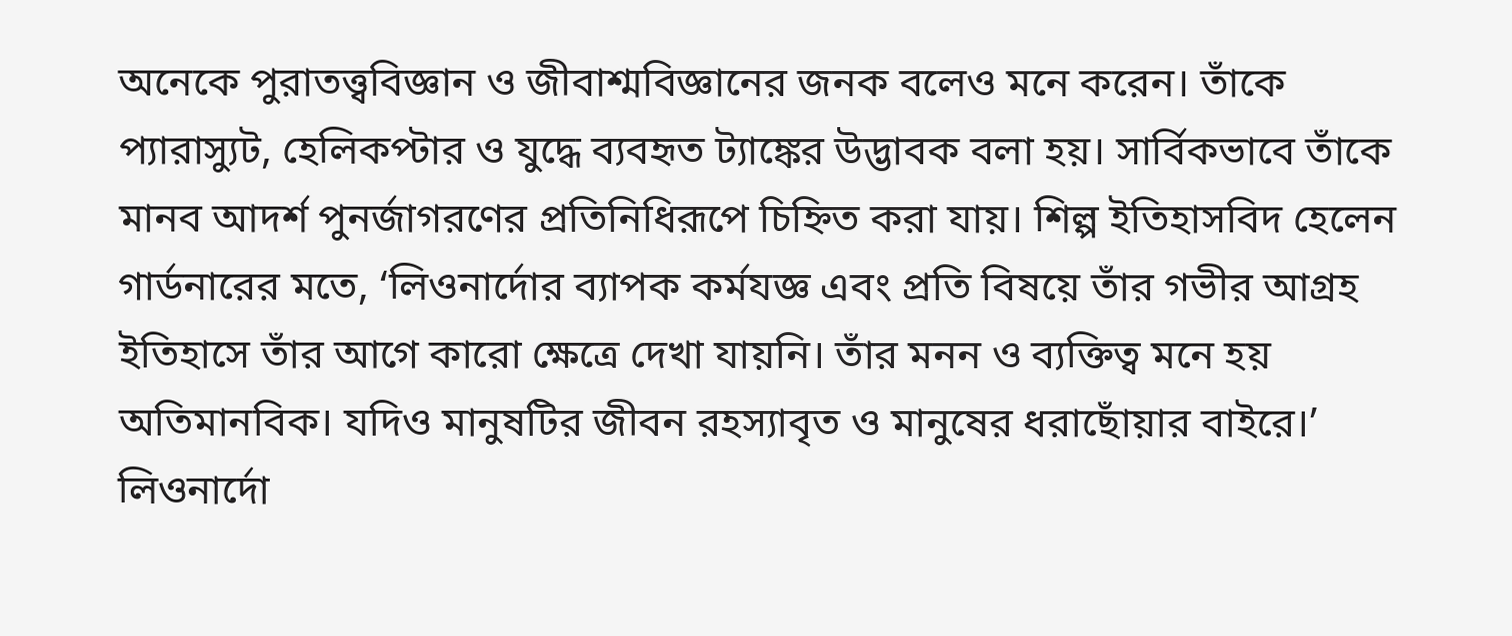অনেকে পুরাতত্ত্ববিজ্ঞান ও জীবাশ্মবিজ্ঞানের জনক বলেও মনে করেন। তাঁকে প্যারাস্যুট, হেলিকপ্টার ও যুদ্ধে ব্যবহৃত ট্যাঙ্কের উদ্ভাবক বলা হয়। সার্বিকভাবে তাঁকে মানব আদর্শ পুনর্জাগরণের প্রতিনিধিরূপে চিহ্নিত করা যায়। শিল্প ইতিহাসবিদ হেলেন গার্ডনারের মতে, ‘লিওনার্দোর ব্যাপক কর্মযজ্ঞ এবং প্রতি বিষয়ে তাঁর গভীর আগ্রহ ইতিহাসে তাঁর আগে কারো ক্ষেত্রে দেখা যায়নি। তাঁর মনন ও ব্যক্তিত্ব মনে হয় অতিমানবিক। যদিও মানুষটির জীবন রহস্যাবৃত ও মানুষের ধরাছোঁয়ার বাইরে।’
লিওনার্দো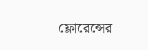ফ্লোরেন্সের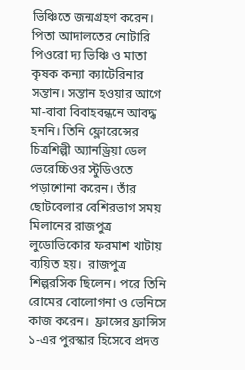ভিঞ্চিতে জন্মগ্রহণ করেন। পিতা আদালতের নোটারি পিওরো দ্য ভিঞ্চি ও মাতা কৃষক কন্যা ক্যাটেরিনার সন্তান। সন্তান হওয়ার আগে মা-বাবা বিবাহবন্ধনে আবদ্ধ হননি। তিনি ফ্লোরেন্সের চিত্রশিল্পী অ্যানড্রিয়া ডেল ভেরেচ্চিওর স্টুডিওতে পড়াশোনা করেন। তাঁর ছোটবেলার বেশিরভাগ সময় মিলানের রাজপুত্র লুডোভিকোর ফরমাশ খাটায় ব্যয়িত হয়।  রাজপুত্র শিল্পরসিক ছিলেন। পরে তিনি রোমের বোলোগনা ও ভেনিসে কাজ করেন।  ফ্রান্সের ফ্রান্সিস ১-এর পুরস্কার হিসেবে প্রদত্ত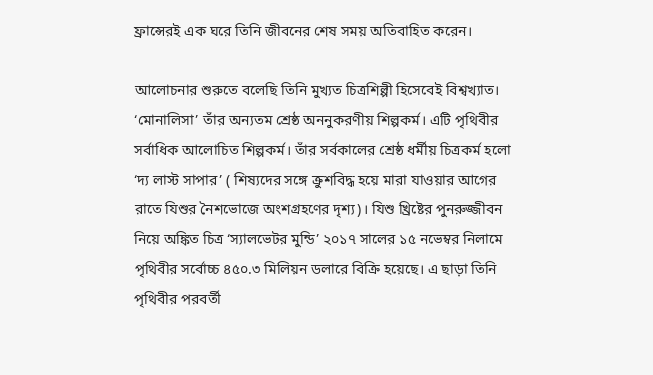ফ্রান্সেরই এক ঘরে তিনি জীবনের শেষ সময় অতিবাহিত করেন।

আলোচনার শুরুতে বলেছি তিনি মুখ্যত চিত্রশিল্পী হিসেবেই বিশ্বখ্যাত। ‘মোনালিসা’ তাঁর অন্যতম শ্রেষ্ঠ অননুকরণীয় শিল্পকর্ম। এটি পৃথিবীর সর্বাধিক আলোচিত শিল্পকর্ম। তাঁর সর্বকালের শ্রেষ্ঠ ধর্মীয় চিত্রকর্ম হলো ‘দ্য লাস্ট সাপার’ ( শিষ্যদের সঙ্গে ক্রুশবিদ্ধ হয়ে মারা যাওয়ার আগের রাতে যিশুর নৈশভোজে অংশগ্রহণের দৃশ্য)। যিশু খ্রিষ্টের পুনরুজ্জীবন নিয়ে অঙ্কিত চিত্র ‘স্যালভেটর মুন্ডি’ ২০১৭ সালের ১৫ নভেম্বর নিলামে পৃথিবীর সর্বোচ্চ ৪৫০.৩ মিলিয়ন ডলারে বিক্রি হয়েছে। এ ছাড়া তিনি পৃথিবীর পরবর্তী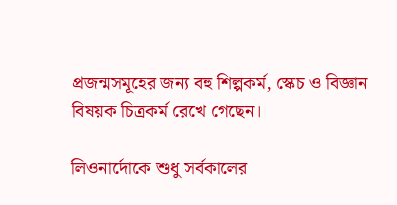প্রজন্মসমূহের জন্য বহু শিল্পকর্ম, স্কেচ ও বিজ্ঞান বিষয়ক চিত্রকর্ম রেখে গেছেন।

লিওনার্দোকে শুধু সর্বকালের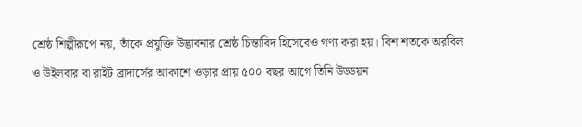শ্রেষ্ঠ শিল্পীরূপে নয়, তাঁকে প্রযুক্তি উদ্ভাবনার শ্রেষ্ঠ চিন্তাবিদ হিসেবেও গণ্য করা হয়। বিশ শতকে অরবিল ও উইলবার বা রাইট ব্রাদার্সের আকাশে ওড়ার প্রায় ৫০০ বছর আগে তিনি উড্ডয়ন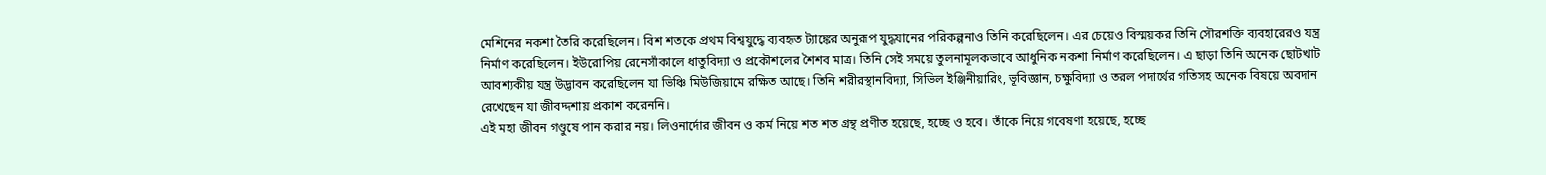মেশিনের নকশা তৈরি করেছিলেন। বিশ শতকে প্রথম বিশ্বযুদ্ধে ব্যবহৃত ট্যাঙ্কের অনুরূপ যুদ্ধযানের পরিকল্পনাও তিনি করেছিলেন। এর চেয়েও বিস্ময়কর তিনি সৌরশক্তি ব্যবহারেরও যন্ত্র নির্মাণ করেছিলেন। ইউরোপিয় রেনেসাঁকালে ধাতুবিদ্যা ও প্রকৌশলের শৈশব মাত্র। তিনি সেই সময়ে তুলনামূলকভাবে আধুনিক নকশা নির্মাণ করেছিলেন। এ ছাড়া তিনি অনেক ছোটখাট আবশ্যকীয় যন্ত্র উদ্ভাবন করেছিলেন যা ভিঞ্চি মিউজিয়ামে রক্ষিত আছে। তিনি শরীরস্থানবিদ্যা, সিভিল ইঞ্জিনীয়ারিং, ভূবিজ্ঞান, চক্ষুবিদ্যা ও তরল পদার্থের গতিসহ অনেক বিষয়ে অবদান রেখেছেন যা জীবদ্দশায় প্রকাশ করেননি।
এই মহা জীবন গণ্ডুষে পান করার নয়। লিওনার্দোর জীবন ও কর্ম নিয়ে শত শত গ্রন্থ প্রণীত হয়েছে, হচ্ছে ও হবে। তাঁকে নিয়ে গবেষণা হয়েছে, হচ্ছে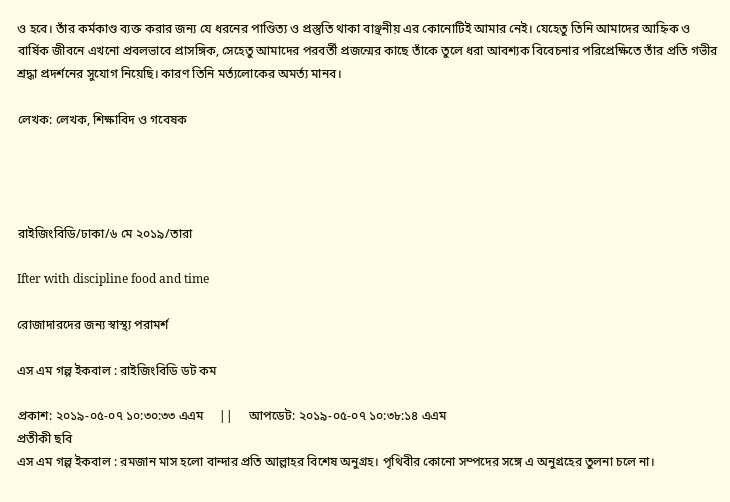ও হবে। তাঁর কর্মকাণ্ড ব্যক্ত করার জন্য যে ধরনের পাণ্ডিত্য ও প্রস্তুতি থাকা বাঞ্ছনীয় এর কোনোটিই আমার নেই। যেহেতু তিনি আমাদের আহ্নিক ও বার্ষিক জীবনে এখনো প্রবলভাবে প্রাসঙ্গিক, সেহেতু আমাদের পরবর্তী প্রজন্মের কাছে তাঁকে তুলে ধরা আবশ্যক বিবেচনার পরিপ্রেক্ষিতে তাঁর প্রতি গভীর শ্রদ্ধা প্রদর্শনের সুযোগ নিয়েছি। কারণ তিনি মর্ত্যলোকের অমর্ত্য মানব।

লেখক: লেখক, শিক্ষাবিদ ও গবেষক




রাইজিংবিডি/ঢাকা/৬ মে ২০১৯/তারা

Ifter with discipline food and time

রোজাদারদের জন্য স্বাস্থ্য পরামর্শ

এস এম গল্প ইকবাল : রাইজিংবিডি ডট কম

প্রকাশ: ২০১৯-০৫-০৭ ১০:৩০:৩৩ এএম     ||     আপডেট: ২০১৯-০৫-০৭ ১০:৩৮:১৪ এএম
প্রতীকী ছবি
এস এম গল্প ইকবাল : রমজান মাস হলো বান্দার প্রতি আল্লাহর বিশেষ অনুগ্রহ। পৃথিবীর কোনো সম্পদের সঙ্গে এ অনুগ্রহের তুলনা চলে না।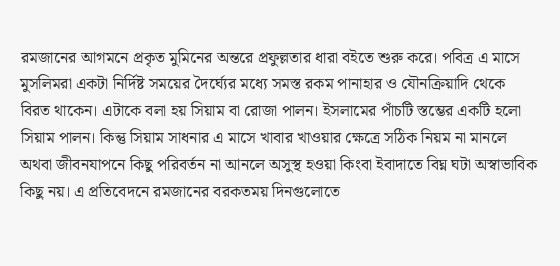রমজানের আগমনে প্রকৃত মুমিনের অন্তরে প্রফুল্লতার ধারা বইতে শুরু করে। পবিত্র এ মাসে মুসলিমরা একটা নির্দিষ্ট সময়ের দৈর্ঘ্যের মধ্যে সমস্ত রকম পানাহার ও যৌনক্রিয়াদি থেকে বিরত থাকেন। এটাকে বলা হয় সিয়াম বা রোজা পালন। ইসলামের পাঁচটি স্তম্ভের একটি হলো সিয়াম পালন। কিন্তু সিয়াম সাধনার এ মাসে খাবার খাওয়ার ক্ষেত্রে সঠিক নিয়ম না মানলে অথবা জীবনযাপনে কিছু পরিবর্তন না আনলে অসুস্থ হওয়া কিংবা ইবাদাতে বিঘ্ন ঘটা অস্বাভাবিক কিছু নয়। এ প্রতিবেদনে রমজানের বরকতময় দিনগুলোতে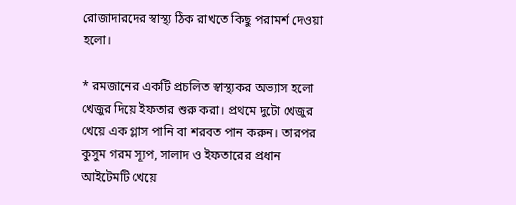রোজাদারদের স্বাস্থ্য ঠিক রাখতে কিছু পরামর্শ দেওয়া হলো।

* রমজানের একটি প্রচলিত স্বাস্থ্যকর অভ্যাস হলো খেজুর দিয়ে ইফতার শুরু করা। প্রথমে দুটো খেজুর খেয়ে এক গ্লাস পানি বা শরবত পান করুন। তারপর কুসুম গরম স্যূপ, সালাদ ও ইফতারের প্রধান আইটেমটি খেয়ে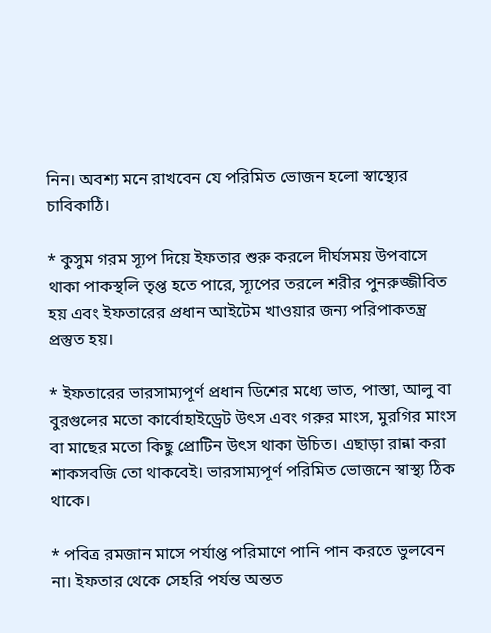নিন। অবশ্য মনে রাখবেন যে পরিমিত ভোজন হলো স্বাস্থ্যের চাবিকাঠি।

* কুসুম গরম স্যূপ দিয়ে ইফতার শুরু করলে দীর্ঘসময় উপবাসে থাকা পাকস্থলি তৃপ্ত হতে পারে, স্যূপের তরলে শরীর পুনরুজ্জীবিত হয় এবং ইফতারের প্রধান আইটেম খাওয়ার জন্য পরিপাকতন্ত্র প্রস্তুত হয়।

* ইফতারের ভারসাম্যপূর্ণ প্রধান ডিশের মধ্যে ভাত, পাস্তা, আলু বা বুরগুলের মতো কার্বোহাইড্রেট উৎস এবং গরুর মাংস, মুরগির মাংস বা মাছের মতো কিছু প্রোটিন উৎস থাকা উচিত। এছাড়া রান্না করা শাকসবজি তো থাকবেই। ভারসাম্যপূর্ণ পরিমিত ভোজনে স্বাস্থ্য ঠিক থাকে।

* পবিত্র রমজান মাসে পর্যাপ্ত পরিমাণে পানি পান করতে ভুলবেন না। ইফতার থেকে সেহরি পর্যন্ত অন্তত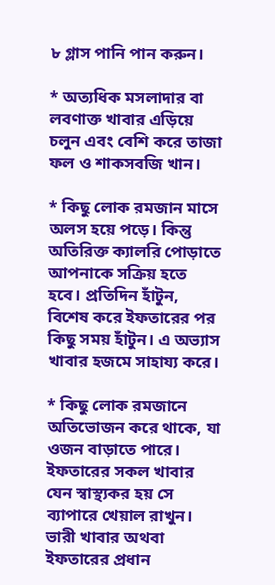৮ গ্লাস পানি পান করুন।

* অত্যধিক মসলাদার বা লবণাক্ত খাবার এড়িয়ে চলুন এবং বেশি করে তাজা ফল ও শাকসবজি খান।

* কিছু লোক রমজান মাসে অলস হয়ে পড়ে। কিন্তু অতিরিক্ত ক্যালরি পোড়াতে আপনাকে সক্রিয় হতে হবে। প্রতিদিন হাঁটুন, বিশেষ করে ইফতারের পর কিছু সময় হাঁটুন। এ অভ্যাস খাবার হজমে সাহায্য করে।

* কিছু লোক রমজানে অতিভোজন করে থাকে, যা ওজন বাড়াতে পারে। ইফতারের সকল খাবার যেন স্বাস্থ্যকর হয় সে ব্যাপারে খেয়াল রাখুন। ভারী খাবার অথবা ইফতারের প্রধান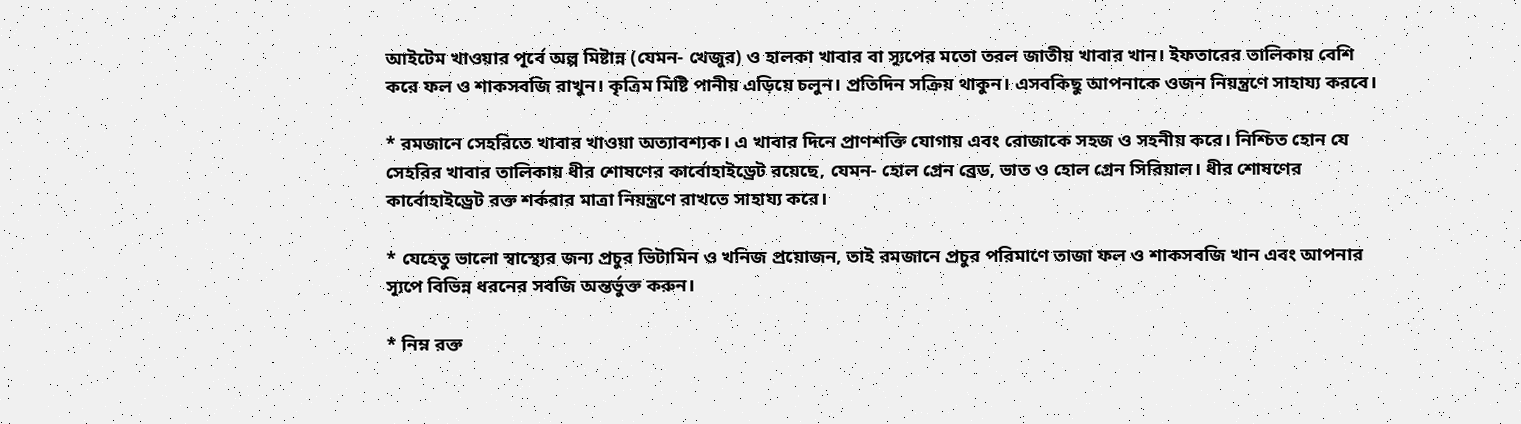আইটেম খাওয়ার পূর্বে অল্প মিষ্টান্ন (যেমন- খেজুর) ও হালকা খাবার বা স্যূপের মতো তরল জাতীয় খাবার খান। ইফতারের তালিকায় বেশি করে ফল ও শাকসবজি রাখুন। কৃত্রিম মিষ্টি পানীয় এড়িয়ে চলুন। প্রতিদিন সক্রিয় থাকুন। এসবকিছু আপনাকে ওজন নিয়ন্ত্রণে সাহায্য করবে।

* রমজানে সেহরিতে খাবার খাওয়া অত্যাবশ্যক। এ খাবার দিনে প্রাণশক্তি যোগায় এবং রোজাকে সহজ ও সহনীয় করে। নিশ্চিত হোন যে সেহরির খাবার তালিকায় ধীর শোষণের কার্বোহাইড্রেট রয়েছে, যেমন- হোল গ্রেন ব্রেড, ভাত ও হোল গ্রেন সিরিয়াল। ধীর শোষণের কার্বোহাইড্রেট রক্ত শর্করার মাত্রা নিয়ন্ত্রণে রাখতে সাহায্য করে।

* যেহেতু ভালো স্বাস্থ্যের জন্য প্রচুর ভিটামিন ও খনিজ প্রয়োজন, তাই রমজানে প্রচুর পরিমাণে তাজা ফল ও শাকসবজি খান এবং আপনার স্যূপে বিভিন্ন ধরনের সবজি অন্তর্ভুক্ত করুন।

* নিম্ন রক্ত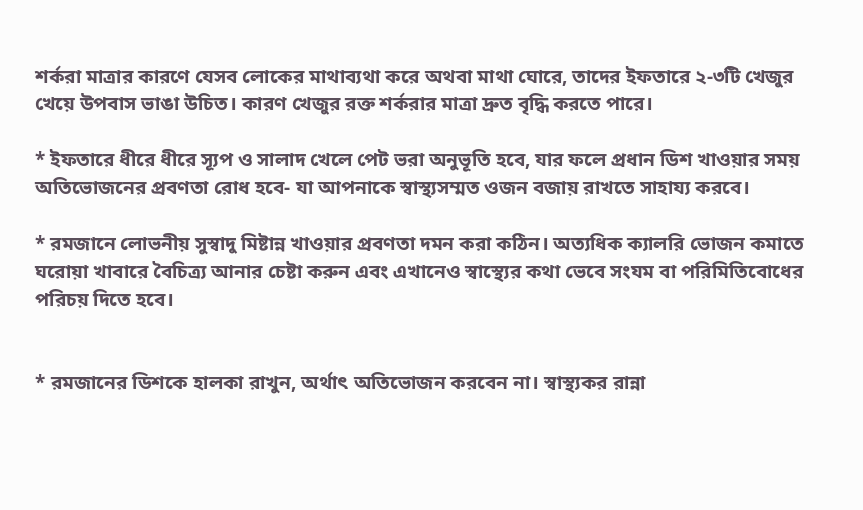শর্করা মাত্রার কারণে যেসব লোকের মাথাব্যথা করে অথবা মাথা ঘোরে, তাদের ইফতারে ২-৩টি খেজুর খেয়ে উপবাস ভাঙা উচিত। কারণ খেজুর রক্ত শর্করার মাত্রা দ্রুত বৃদ্ধি করতে পারে।

* ইফতারে ধীরে ধীরে স্যূপ ও সালাদ খেলে পেট ভরা অনুভূতি হবে, যার ফলে প্রধান ডিশ খাওয়ার সময় অতিভোজনের প্রবণতা রোধ হবে- যা আপনাকে স্বাস্থ্যসম্মত ওজন বজায় রাখতে সাহায্য করবে।

* রমজানে লোভনীয় সুস্বাদু মিষ্টান্ন খাওয়ার প্রবণতা দমন করা কঠিন। অত্যধিক ক্যালরি ভোজন কমাতে ঘরোয়া খাবারে বৈচিত্র্য আনার চেষ্টা করুন এবং এখানেও স্বাস্থ্যের কথা ভেবে সংযম বা পরিমিতিবোধের পরিচয় দিতে হবে।


* রমজানের ডিশকে হালকা রাখুন, অর্থাৎ অতিভোজন করবেন না। স্বাস্থ্যকর রান্না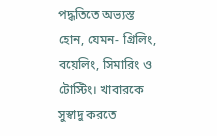পদ্ধতিতে অভ্যস্ত হোন, যেমন- গ্রিলিং, বয়েলিং, সিমারিং ও টোস্টিং। খাবারকে সুস্বাদু করতে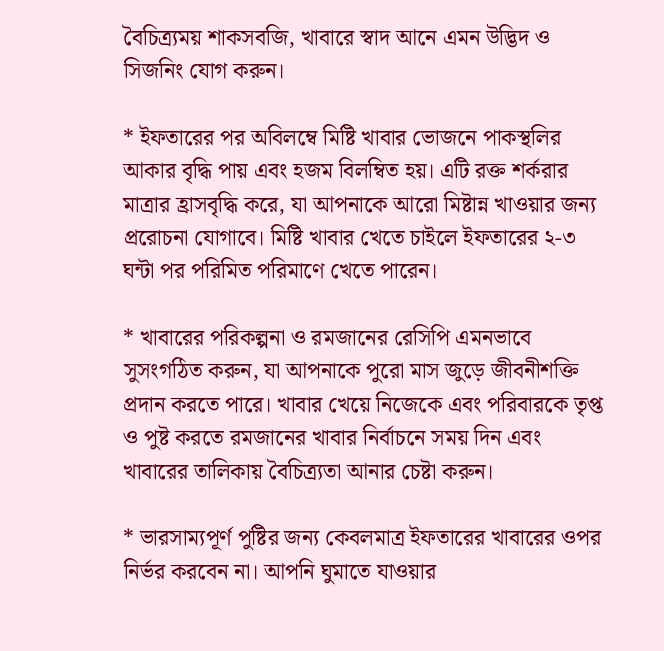বৈচিত্র্যময় শাকসবজি, খাবারে স্বাদ আনে এমন উদ্ভিদ ও সিজনিং যোগ করুন।

* ইফতারের পর অবিলম্বে মিষ্টি খাবার ভোজনে পাকস্থলির আকার বৃদ্ধি পায় এবং হজম বিলম্বিত হয়। এটি রক্ত শর্করার মাত্রার হ্রাসবৃদ্ধি করে, যা আপনাকে আরো মিষ্টান্ন খাওয়ার জন্য প্ররোচনা যোগাবে। মিষ্টি খাবার খেতে চাইলে ইফতারের ২-৩ ঘন্টা পর পরিমিত পরিমাণে খেতে পারেন।

* খাবারের পরিকল্পনা ও রমজানের রেসিপি এমনভাবে সুসংগঠিত করুন, যা আপনাকে পুরো মাস জুড়ে জীবনীশক্তি প্রদান করতে পারে। খাবার খেয়ে নিজেকে এবং পরিবারকে তৃপ্ত ও পুষ্ট করতে রমজানের খাবার নির্বাচনে সময় দিন এবং খাবারের তালিকায় বৈচিত্র্যতা আনার চেষ্টা করুন।

* ভারসাম্যপূর্ণ পুষ্টির জন্য কেবলমাত্র ইফতারের খাবারের ওপর নির্ভর করবেন না। আপনি ঘুমাতে যাওয়ার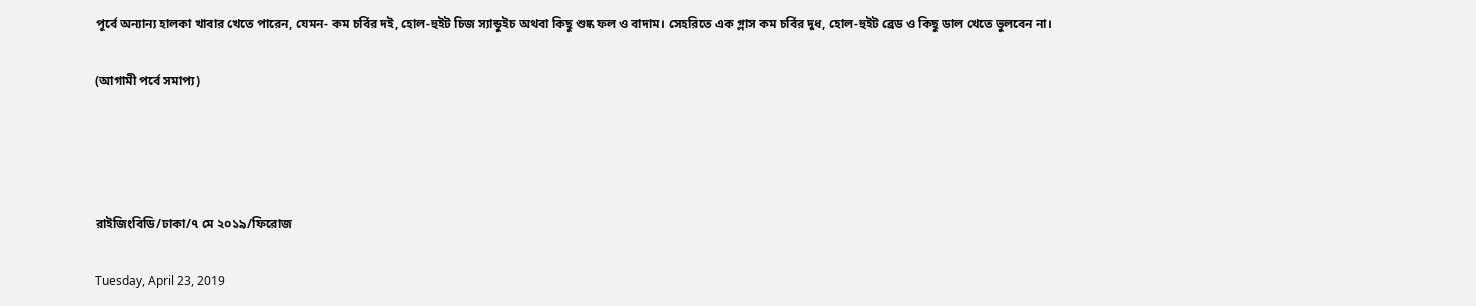পূর্বে অন্যান্য হালকা খাবার খেতে পারেন, যেমন- কম চর্বির দই, হোল-হুইট চিজ স্যান্ডুইচ অথবা কিছু শুষ্ক ফল ও বাদাম। সেহরিতে এক গ্লাস কম চর্বির দুধ, হোল-হুইট ব্রেড ও কিছু ডাল খেতে ভুলবেন না।

(আগামী পর্বে সমাপ্য)




রাইজিংবিডি/ঢাকা/৭ মে ২০১৯/ফিরোজ

Tuesday, April 23, 2019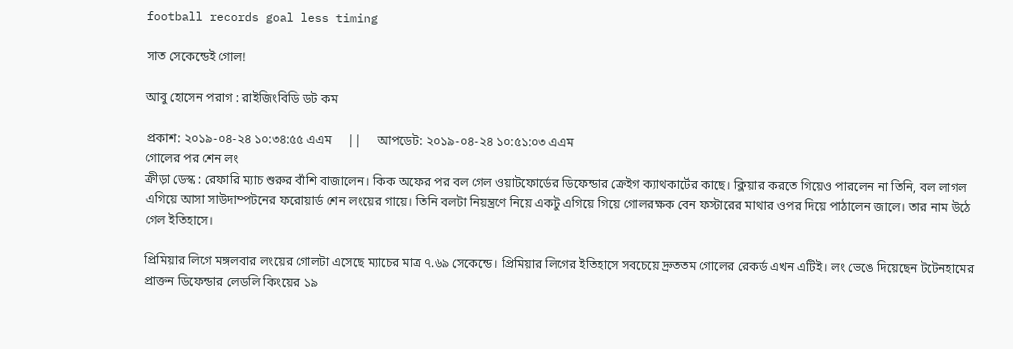football records goal less timing

সাত সেকেন্ডেই গোল!

আবু হোসেন পরাগ : রাইজিংবিডি ডট কম

প্রকাশ: ২০১৯-০৪-২৪ ১০:৩৪:৫৫ এএম     ||     আপডেট: ২০১৯-০৪-২৪ ১০:৫১:০৩ এএম
গোলের পর শেন লং
ক্রীড়া ডেস্ক : রেফারি ম্যাচ শুরুর বাঁশি বাজালেন। কিক অফের পর বল গেল ওয়াটফোর্ডের ডিফেন্ডার ক্রেইগ ক্যাথকার্টের কাছে। ক্লিয়ার করতে গিয়েও পারলেন না তিনি, বল লাগল এগিয়ে আসা সাউদাম্পটনের ফরোয়ার্ড শেন লংয়ের গায়ে। তিনি বলটা নিয়ন্ত্রণে নিয়ে একটু এগিয়ে গিয়ে গোলরক্ষক বেন ফস্টারের মাথার ওপর দিয়ে পাঠালেন জালে। তার নাম উঠে গেল ইতিহাসে।

প্রিমিয়ার লিগে মঙ্গলবার লংয়ের গোলটা এসেছে ম্যাচের মাত্র ৭.৬৯ সেকেন্ডে। প্রিমিয়ার লিগের ইতিহাসে সবচেয়ে দ্রুততম গোলের রেকর্ড এখন এটিই। লং ভেঙে দিয়েছেন টটেনহামের প্রাক্তন ডিফেন্ডার লেডলি কিংয়ের ১৯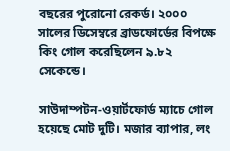বছরের পুরোনো রেকর্ড। ২০০০ সালের ডিসেম্বরে ব্রাডফোর্ডের বিপক্ষে কিং গোল করেছিলেন ৯.৮২ সেকেন্ডে।

সাউদাম্পটন-ওয়ার্টফোর্ড ম্যাচে গোল হয়েছে মোট দুটি। মজার ব্যাপার, লং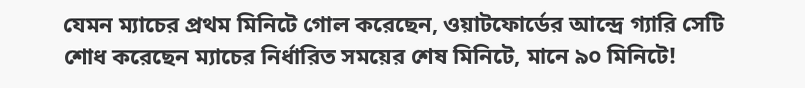যেমন ম্যাচের প্রথম মিনিটে গোল করেছেন, ওয়াটফোর্ডের আন্দ্রে গ্যারি সেটি শোধ করেছেন ম্যাচের নির্ধারিত সময়ের শেষ মিনিটে, মানে ৯০ মিনিটে!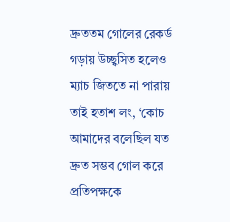দ্রুততম গোলের রেকর্ড গড়ায় উচ্ছ্বসিত হলেও ম্যাচ জিততে না পারায় তাই হতাশ লং, ‘কোচ আমাদের বলেছিল যত দ্রুত সম্ভব গোল করে প্রতিপক্ষকে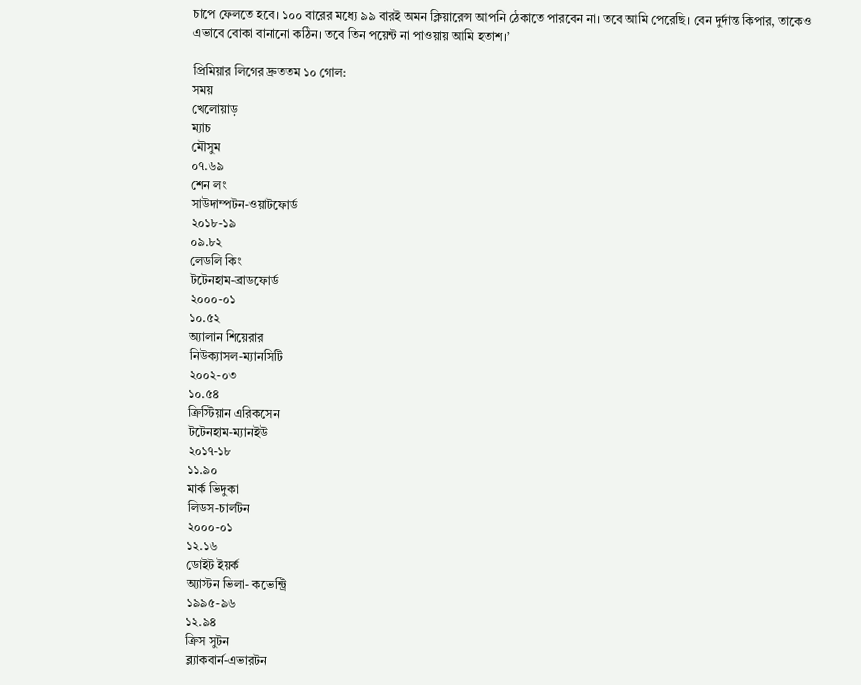চাপে ফেলতে হবে। ১০০ বারের মধ্যে ৯৯ বারই অমন ক্লিয়ারেন্স আপনি ঠেকাতে পারবেন না। তবে আমি পেরেছি। বেন দুর্দান্ত কিপার, তাকেও এভাবে বোকা বানানো কঠিন। তবে তিন পয়েন্ট না পাওয়ায় আমি হতাশ।’

প্রিমিয়ার লিগের দ্রুততম ১০ গোল:
সময়
খেলোয়াড়
ম্যাচ
মৌসুম
০৭.৬৯
শেন লং
সাউদাম্পটন-ওয়াটফোর্ড
২০১৮-১৯
০৯.৮২
লেডলি কিং
টটেনহাম-ব্রাডফোর্ড
২০০০-০১
১০.৫২
অ্যালান শিয়েরার
নিউক্যাসল-ম্যানসিটি
২০০২-০৩
১০.৫৪
ক্রিস্টিয়ান এরিকসেন
টটেনহাম-ম্যানইউ
২০১৭-১৮
১১.৯০
মার্ক ভিদুকা
লিডস-চার্লটন
২০০০-০১
১২.১৬
ডোইট ইয়র্ক
অ্যাস্টন ভিলা- কভেন্ট্রি
১৯৯৫-৯৬
১২.৯৪
ক্রিস সুটন
ব্ল্যাকবার্ন-এভারটন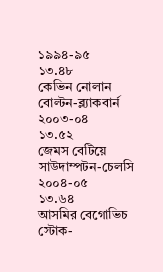১৯৯৪-৯৫
১৩.৪৮
কেভিন নোলান
বোল্টন-ব্ল্যাকবার্ন
২০০৩-০৪
১৩.৫২
জেমস বেটিয়ে
সাউদাম্পটন-চেলসি
২০০৪-০৫
১৩.৬৪
আসমির বেগোভিচ
স্টোক-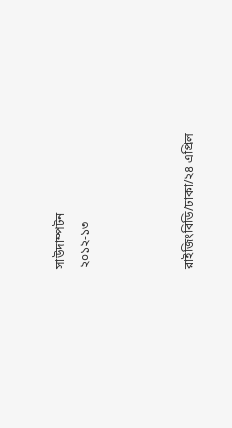সাউদাম্পটন
২০১২-১৩



রাইজিংবিডি/ঢাকা/২৪ এপ্রিল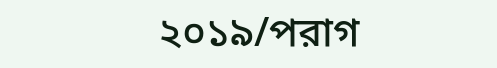২০১৯/পরাগ